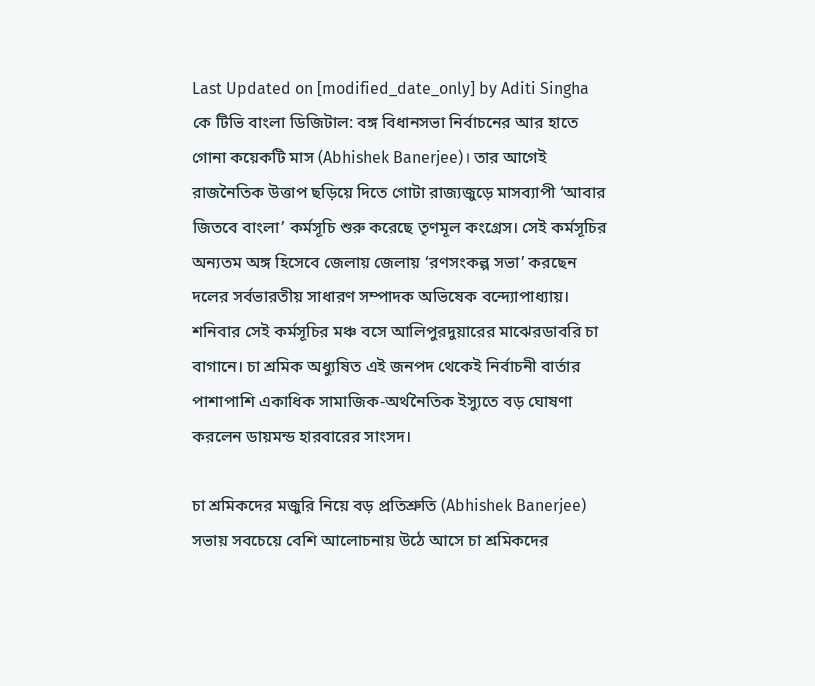Last Updated on [modified_date_only] by Aditi Singha
কে টিভি বাংলা ডিজিটাল: বঙ্গ বিধানসভা নির্বাচনের আর হাতে গোনা কয়েকটি মাস (Abhishek Banerjee)। তার আগেই রাজনৈতিক উত্তাপ ছড়িয়ে দিতে গোটা রাজ্যজুড়ে মাসব্যাপী ‘আবার জিতবে বাংলা’ কর্মসূচি শুরু করেছে তৃণমূল কংগ্রেস। সেই কর্মসূচির অন্যতম অঙ্গ হিসেবে জেলায় জেলায় ‘রণসংকল্প সভা’ করছেন দলের সর্বভারতীয় সাধারণ সম্পাদক অভিষেক বন্দ্যোপাধ্যায়। শনিবার সেই কর্মসূচির মঞ্চ বসে আলিপুরদুয়ারের মাঝেরডাবরি চা বাগানে। চা শ্রমিক অধ্যুষিত এই জনপদ থেকেই নির্বাচনী বার্তার পাশাপাশি একাধিক সামাজিক-অর্থনৈতিক ইস্যুতে বড় ঘোষণা করলেন ডায়মন্ড হারবারের সাংসদ।

চা শ্রমিকদের মজুরি নিয়ে বড় প্রতিশ্রুতি (Abhishek Banerjee)
সভায় সবচেয়ে বেশি আলোচনায় উঠে আসে চা শ্রমিকদের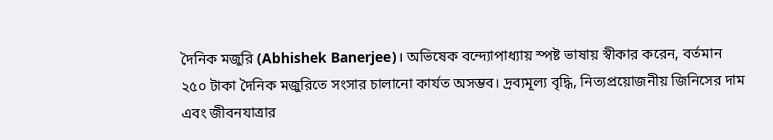দৈনিক মজুরি (Abhishek Banerjee)। অভিষেক বন্দ্যোপাধ্যায় স্পষ্ট ভাষায় স্বীকার করেন, বর্তমান ২৫০ টাকা দৈনিক মজুরিতে সংসার চালানো কার্যত অসম্ভব। দ্রব্যমূল্য বৃদ্ধি, নিত্যপ্রয়োজনীয় জিনিসের দাম এবং জীবনযাত্রার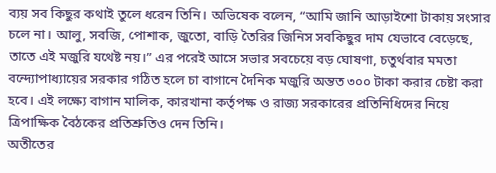ব্যয় সব কিছুর কথাই তুলে ধরেন তিনি। অভিষেক বলেন, “আমি জানি আড়াইশো টাকায় সংসার চলে না। আলু, সবজি, পোশাক, জুতো, বাড়ি তৈরির জিনিস সবকিছুর দাম যেভাবে বেড়েছে, তাতে এই মজুরি যথেষ্ট নয়।” এর পরেই আসে সভার সবচেয়ে বড় ঘোষণা, চতুর্থবার মমতা বন্দ্যোপাধ্যায়ের সরকার গঠিত হলে চা বাগানে দৈনিক মজুরি অন্তত ৩০০ টাকা করার চেষ্টা করা হবে। এই লক্ষ্যে বাগান মালিক, কারখানা কর্তৃপক্ষ ও রাজ্য সরকারের প্রতিনিধিদের নিয়ে ত্রিপাক্ষিক বৈঠকের প্রতিশ্রুতিও দেন তিনি।
অতীতের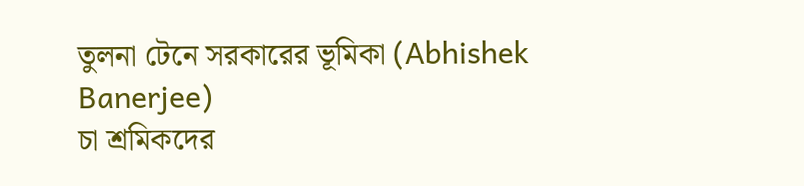তুলনা টেনে সরকারের ভূমিকা (Abhishek Banerjee)
চা শ্রমিকদের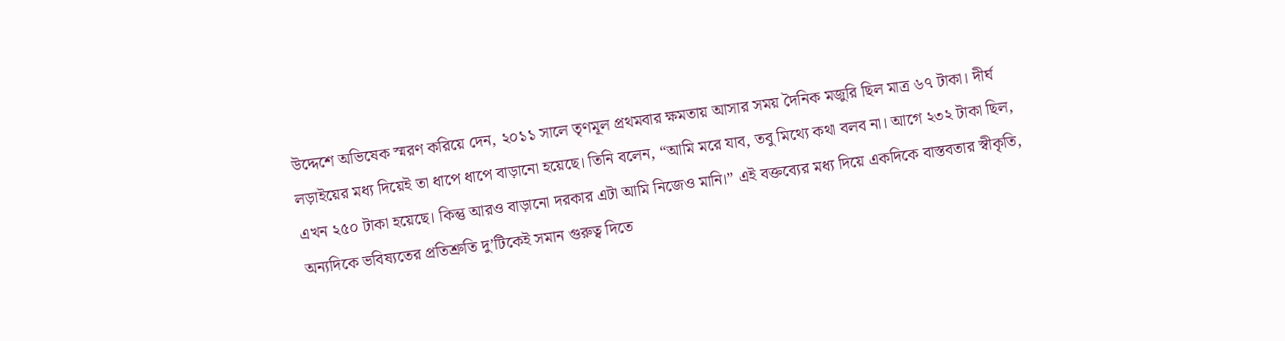উদ্দেশে অভিষেক স্মরণ করিয়ে দেন, ২০১১ সালে তৃণমূল প্রথমবার ক্ষমতায় আসার সময় দৈনিক মজুরি ছিল মাত্র ৬৭ টাকা। দীর্ঘ লড়াইয়ের মধ্য দিয়েই তা ধাপে ধাপে বাড়ানো হয়েছে। তিনি বলেন, “আমি মরে যাব, তবু মিথ্যে কথা বলব না। আগে ২৩২ টাকা ছিল, এখন ২৫০ টাকা হয়েছে। কিন্তু আরও বাড়ানো দরকার এটা আমি নিজেও মানি।” এই বক্তব্যের মধ্য দিয়ে একদিকে বাস্তবতার স্বীকৃতি, অন্যদিকে ভবিষ্যতের প্রতিশ্রুতি দু’টিকেই সমান গুরুত্ব দিতে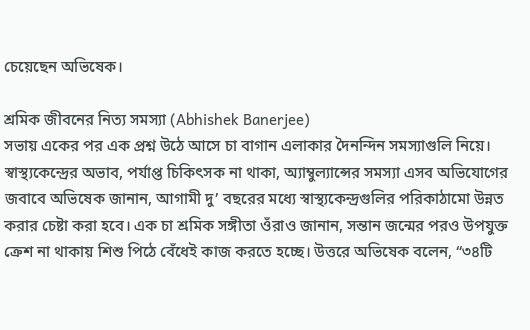চেয়েছেন অভিষেক।

শ্রমিক জীবনের নিত্য সমস্যা (Abhishek Banerjee)
সভায় একের পর এক প্রশ্ন উঠে আসে চা বাগান এলাকার দৈনন্দিন সমস্যাগুলি নিয়ে। স্বাস্থ্যকেন্দ্রের অভাব, পর্যাপ্ত চিকিৎসক না থাকা, অ্যাম্বুল্যান্সের সমস্যা এসব অভিযোগের জবাবে অভিষেক জানান, আগামী দু’ বছরের মধ্যে স্বাস্থ্যকেন্দ্রগুলির পরিকাঠামো উন্নত করার চেষ্টা করা হবে। এক চা শ্রমিক সঙ্গীতা ওঁরাও জানান, সন্তান জন্মের পরও উপযুক্ত ক্রেশ না থাকায় শিশু পিঠে বেঁধেই কাজ করতে হচ্ছে। উত্তরে অভিষেক বলেন, “৩৪টি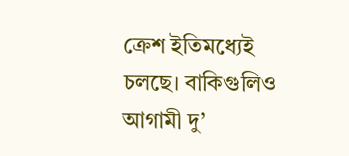ক্রেশ ইতিমধ্যেই চলছে। বাকিগুলিও আগামী দু’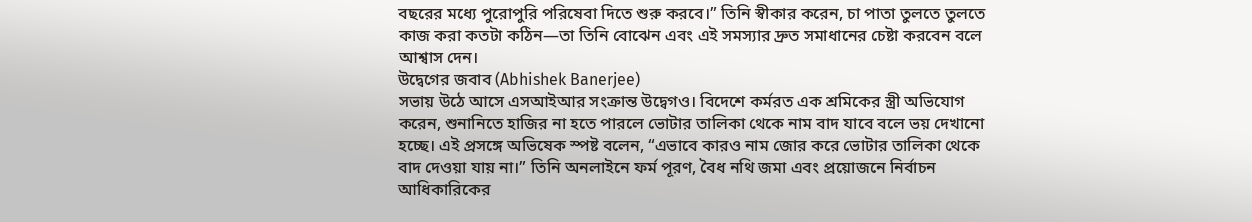বছরের মধ্যে পুরোপুরি পরিষেবা দিতে শুরু করবে।” তিনি স্বীকার করেন, চা পাতা তুলতে তুলতে কাজ করা কতটা কঠিন—তা তিনি বোঝেন এবং এই সমস্যার দ্রুত সমাধানের চেষ্টা করবেন বলে আশ্বাস দেন।
উদ্বেগের জবাব (Abhishek Banerjee)
সভায় উঠে আসে এসআইআর সংক্রান্ত উদ্বেগও। বিদেশে কর্মরত এক শ্রমিকের স্ত্রী অভিযোগ করেন, শুনানিতে হাজির না হতে পারলে ভোটার তালিকা থেকে নাম বাদ যাবে বলে ভয় দেখানো হচ্ছে। এই প্রসঙ্গে অভিষেক স্পষ্ট বলেন, “এভাবে কারও নাম জোর করে ভোটার তালিকা থেকে বাদ দেওয়া যায় না।” তিনি অনলাইনে ফর্ম পূরণ, বৈধ নথি জমা এবং প্রয়োজনে নির্বাচন আধিকারিকের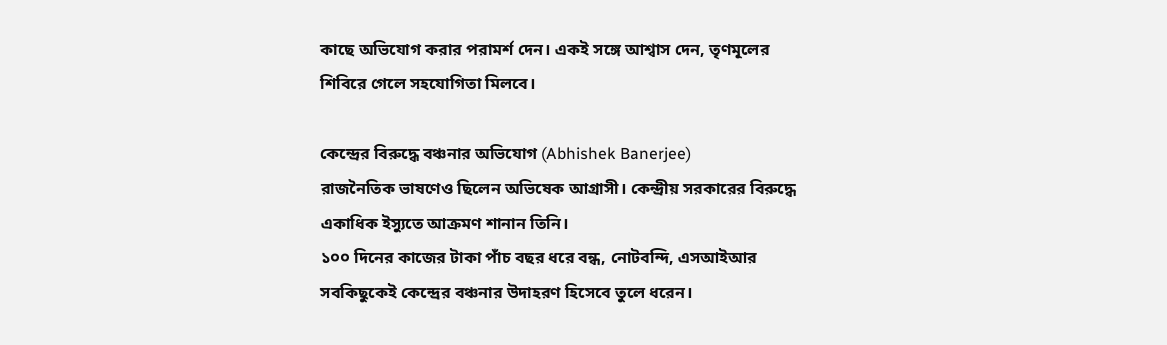কাছে অভিযোগ করার পরামর্শ দেন। একই সঙ্গে আশ্বাস দেন, তৃণমূলের শিবিরে গেলে সহযোগিতা মিলবে।

কেন্দ্রের বিরুদ্ধে বঞ্চনার অভিযোগ (Abhishek Banerjee)
রাজনৈতিক ভাষণেও ছিলেন অভিষেক আগ্রাসী। কেন্দ্রীয় সরকারের বিরুদ্ধে একাধিক ইস্যুতে আক্রমণ শানান তিনি।
১০০ দিনের কাজের টাকা পাঁচ বছর ধরে বন্ধ, নোটবন্দি, এসআইআর সবকিছুকেই কেন্দ্রের বঞ্চনার উদাহরণ হিসেবে তুলে ধরেন।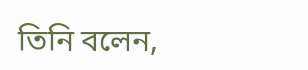তিনি বলেন,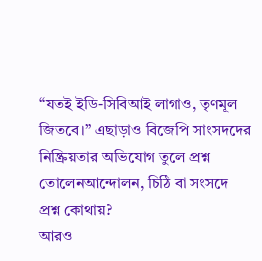“যতই ইডি-সিবিআই লাগাও, তৃণমূল জিতবে।” এছাড়াও বিজেপি সাংসদদের নিষ্ক্রিয়তার অভিযোগ তুলে প্রশ্ন তোলেনআন্দোলন, চিঠি বা সংসদে প্রশ্ন কোথায়?
আরও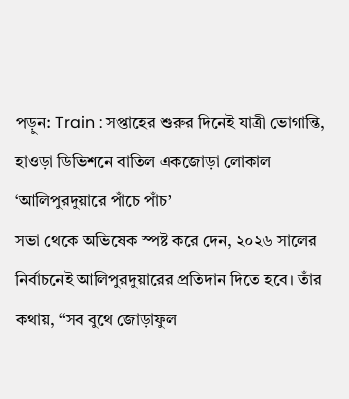পড়ুন: Train : সপ্তাহের শুরুর দিনেই যাত্রী ভোগান্তি, হাওড়া ডিভিশনে বাতিল একজোড়া লোকাল
‘আলিপুরদুয়ারে পাঁচে পাঁচ’
সভা থেকে অভিষেক স্পষ্ট করে দেন, ২০২৬ সালের নির্বাচনেই আলিপুরদুয়ারের প্রতিদান দিতে হবে। তাঁর কথায়, “সব বুথে জোড়াফুল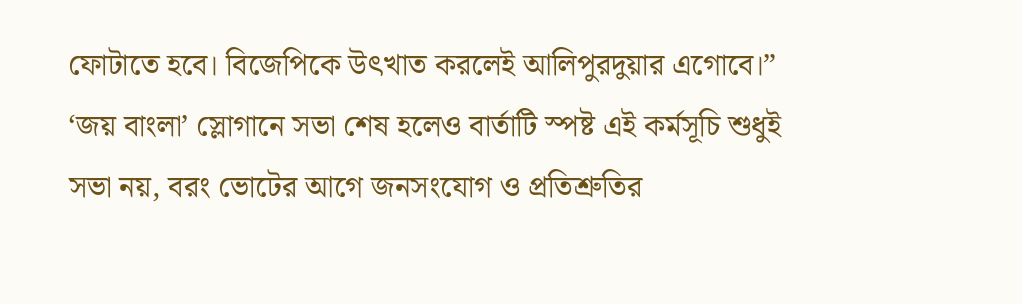ফোটাতে হবে। বিজেপিকে উৎখাত করলেই আলিপুরদুয়ার এগোবে।” ‘জয় বাংলা’ স্লোগানে সভা শেষ হলেও বার্তাটি স্পষ্ট এই কর্মসূচি শুধুই সভা নয়, বরং ভোটের আগে জনসংযোগ ও প্রতিশ্রুতির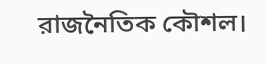রাজনৈতিক কৌশল।